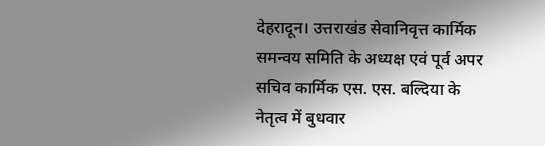देहरादून। उत्तराखंड सेवानिवृत्त कार्मिक समन्वय समिति के अध्यक्ष एवं पूर्व अपर सचिव कार्मिक एस. एस. बल्दिया के नेतृत्व में बुधवार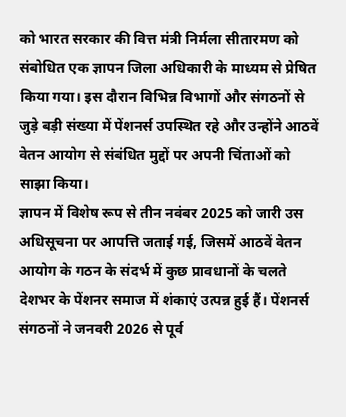को भारत सरकार की वित्त मंत्री निर्मला सीतारमण को संबोधित एक ज्ञापन जिला अधिकारी के माध्यम से प्रेषित किया गया। इस दौरान विभिन्न विभागों और संगठनों से जुड़े बड़ी संख्या में पेंशनर्स उपस्थित रहे और उन्होंने आठवें वेतन आयोग से संबंधित मुद्दों पर अपनी चिंताओं को साझा किया।
ज्ञापन में विशेष रूप से तीन नवंबर 2025 को जारी उस अधिसूचना पर आपत्ति जताई गई, जिसमें आठवें वेतन आयोग के गठन के संदर्भ में कुछ प्रावधानों के चलते देशभर के पेंशनर समाज में शंकाएं उत्पन्न हुई हैं। पेंशनर्स संगठनों ने जनवरी 2026 से पूर्व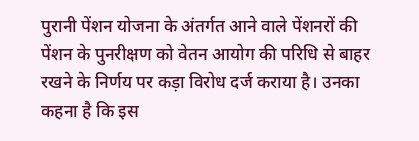पुरानी पेंशन योजना के अंतर्गत आने वाले पेंशनरों की पेंशन के पुनरीक्षण को वेतन आयोग की परिधि से बाहर रखने के निर्णय पर कड़ा विरोध दर्ज कराया है। उनका कहना है कि इस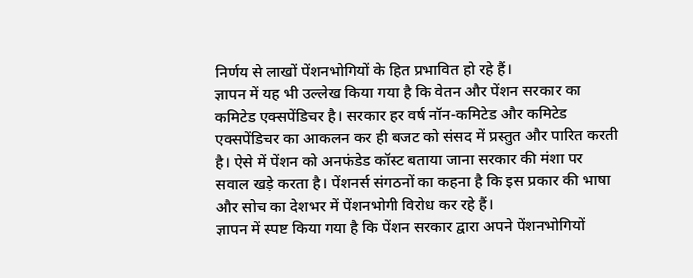निर्णय से लाखों पेंशनभोगियों के हित प्रभावित हो रहे हैं।
ज्ञापन में यह भी उल्लेख किया गया है कि वेतन और पेंशन सरकार का कमिटेड एक्सपेंडिचर है। सरकार हर वर्ष नॉन-कमिटेड और कमिटेड एक्सपेंडिचर का आकलन कर ही बजट को संसद में प्रस्तुत और पारित करती है। ऐसे में पेंशन को अनफंडेड कॉस्ट बताया जाना सरकार की मंशा पर सवाल खड़े करता है। पेंशनर्स संगठनों का कहना है कि इस प्रकार की भाषा और सोच का देशभर में पेंशनभोगी विरोध कर रहे हैं।
ज्ञापन में स्पष्ट किया गया है कि पेंशन सरकार द्वारा अपने पेंशनभोगियों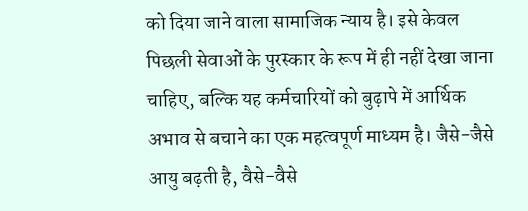को दिया जाने वाला सामाजिक न्याय है। इसे केवल पिछली सेवाओं के पुरस्कार के रूप में ही नहीं देखा जाना चाहिए, बल्कि यह कर्मचारियों को बुढ़ापे में आर्थिक अभाव से बचाने का एक महत्वपूर्ण माध्यम है। जैसे-जैसे आयु बढ़ती है, वैसे-वैसे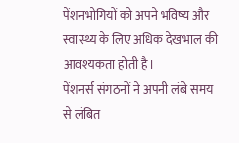पेंशनभोगियों को अपने भविष्य और स्वास्थ्य के लिए अधिक देखभाल की आवश्यकता होती है।
पेंशनर्स संगठनों ने अपनी लंबे समय से लंबित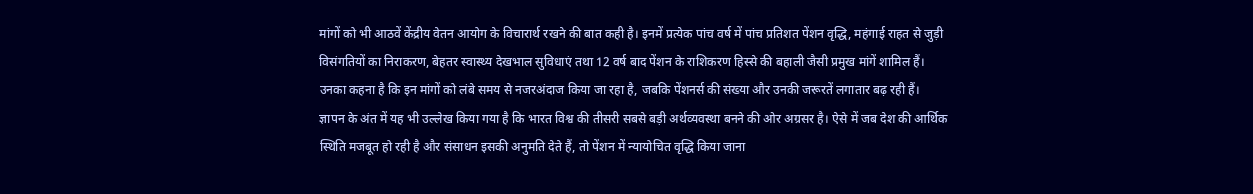मांगों को भी आठवें केंद्रीय वेतन आयोग के विचारार्थ रखने की बात कही है। इनमें प्रत्येक पांच वर्ष में पांच प्रतिशत पेंशन वृद्धि, महंगाई राहत से जुड़ी विसंगतियों का निराकरण, बेहतर स्वास्थ्य देखभाल सुविधाएं तथा 12 वर्ष बाद पेंशन के राशिकरण हिस्से की बहाली जैसी प्रमुख मांगें शामिल हैं। उनका कहना है कि इन मांगों को लंबे समय से नजरअंदाज किया जा रहा है, जबकि पेंशनर्स की संख्या और उनकी जरूरतें लगातार बढ़ रही हैं।
ज्ञापन के अंत में यह भी उल्लेख किया गया है कि भारत विश्व की तीसरी सबसे बड़ी अर्थव्यवस्था बनने की ओर अग्रसर है। ऐसे में जब देश की आर्थिक स्थिति मजबूत हो रही है और संसाधन इसकी अनुमति देते हैं, तो पेंशन में न्यायोचित वृद्धि किया जाना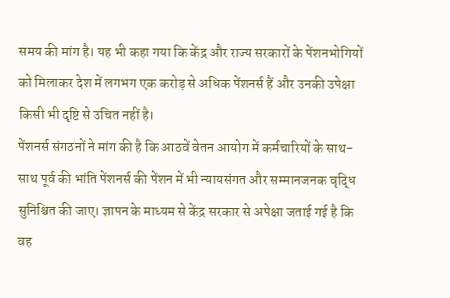समय की मांग है। यह भी कहा गया कि केंद्र और राज्य सरकारों के पेंशनभोगियों को मिलाकर देश में लगभग एक करोड़ से अधिक पेंशनर्स हैं और उनकी उपेक्षा किसी भी दृष्टि से उचित नहीं है।
पेंशनर्स संगठनों ने मांग की है कि आठवें वेतन आयोग में कर्मचारियों के साथ-साथ पूर्व की भांति पेंशनर्स की पेंशन में भी न्यायसंगत और सम्मानजनक वृद्धि सुनिश्चित की जाए। ज्ञापन के माध्यम से केंद्र सरकार से अपेक्षा जताई गई है कि वह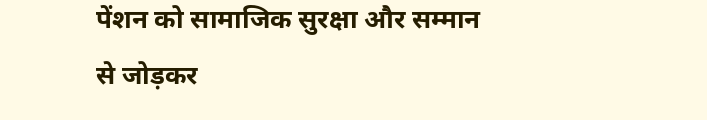पेंशन को सामाजिक सुरक्षा और सम्मान से जोड़कर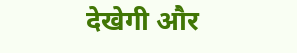देखेगी और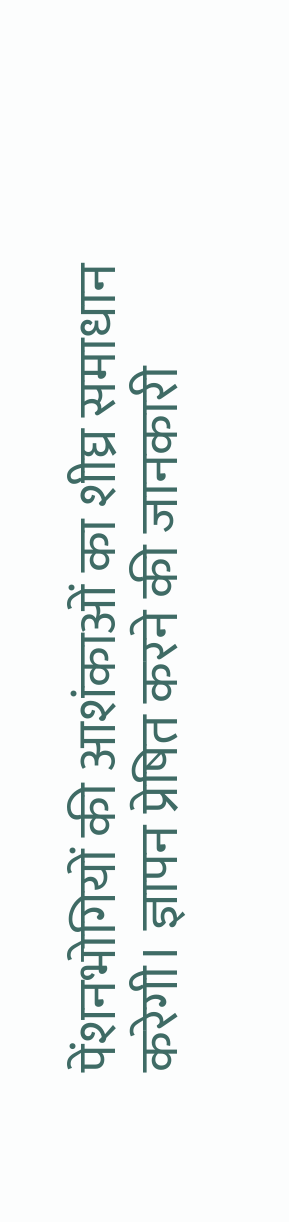पेंशनभोगियों की आशंकाओं का शीघ्र समाधान करेगी। ज्ञापन प्रेषित करने की जानकारी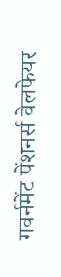गवर्नमेंट पेंशनर्स वेलफेयर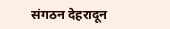संगठन देहरादून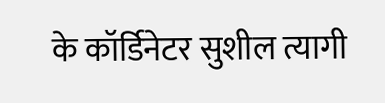के कॉर्डिनेटर सुशील त्यागी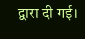द्वारा दी गई।